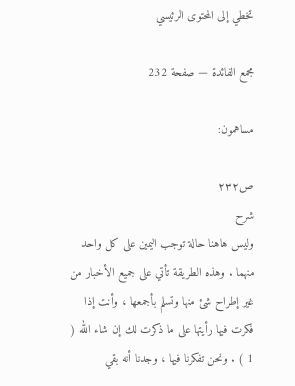تخطي إلى المحتوى الرئيسي

مجمع الفائدة — صفحة 232

مساهمون:

ص٢٣٢
شرح
وليس هاهنا حالة توجب اليمين على كل واحد منهما . وهذه الطريقة تأتي على جميع الأخبار من غير إطراح شئ منها وتسلم بأجمعها ، وأنت إذا فكرت فيها رأيتها على ما ذكرت لك إن شاء الله ( 1 ) . ونحن تفكرنا فيها ، وجدنا أنه بقي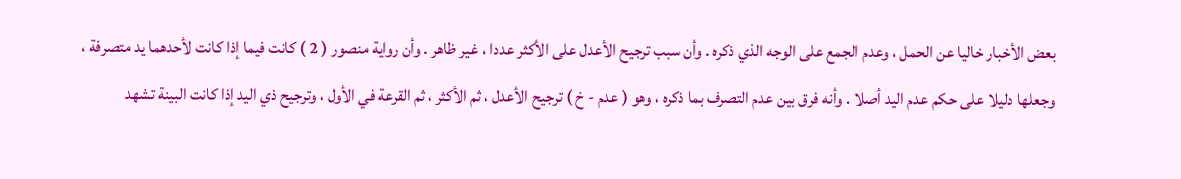بعض الأخبار خاليا عن الحمل ، وعدم الجمع على الوجه الذي ذكره . وأن سبب ترجيح الأعدل على الأكثر عددا ، غير ظاهر . وأن رواية منصور ( 2 ) كانت فيما إذا كانت لأحدهما يد متصرفة ، وجعلها دليلا على حكم عدم اليد أصلا . وأنه فرق بين عدم التصرف بما ذكره ، وهو ( عدم - خ ) ترجيح الأعدل ، ثم الأكثر ، ثم القرعة في الأول ، وترجيح ذي اليد إذا كانت البينة تشهد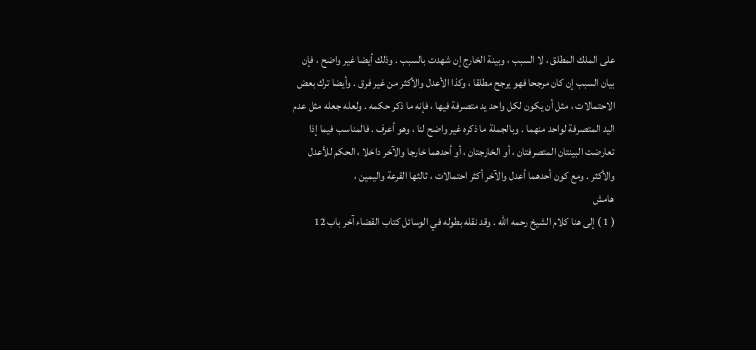على الملك المطلق ، لا السبب ، وبينة الخارج إن شهدت بالسبب . وذلك أيضا غير واضح ، فإن بيان السبب إن كان مرجحا فهو يرجح مطلقا ، وكذا الأعدل والأكثر من غير فرق . وأيضا ترك بعض الاحتمالات ، مثل أن يكون لكل واحد يد متصرفة فيها ، فإنه ما ذكر حكمه . ولعله جعله مثل عدم اليد المتصرفة لواحد منهما . وبالجملة ما ذكره غير واضح لنا ، وهو أعرف . فالمناسب فيما إذا تعارضت البينتان المتصرفتان ، أو الخارجتان ، أو أحدهما خارجا والآخر داخلا ، الحكم للأعدل والأكثر . ومع كون أحدهما أعدل والآخر أكثر احتمالات ، ثالثها القرعة واليمين ،
هامش
( 1 ) إلى هنا كلام الشيخ رحمه الله . وقد نقله بطوله في الوسائل كتاب القضاء آخر باب 12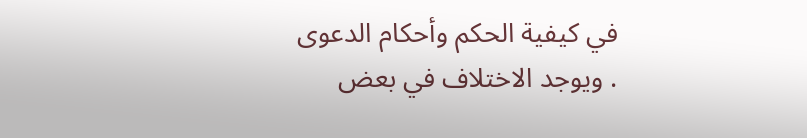في كيفية الحكم وأحكام الدعوى . ويوجد الاختلاف في بعض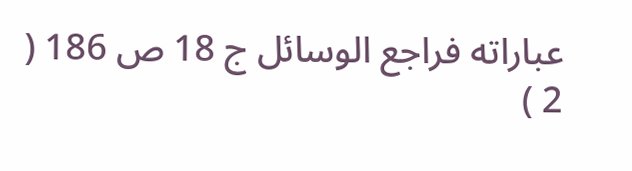عباراته فراجع الوسائل ج 18 ص 186 ( 2 )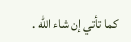كما تأتي إن شاء الله .